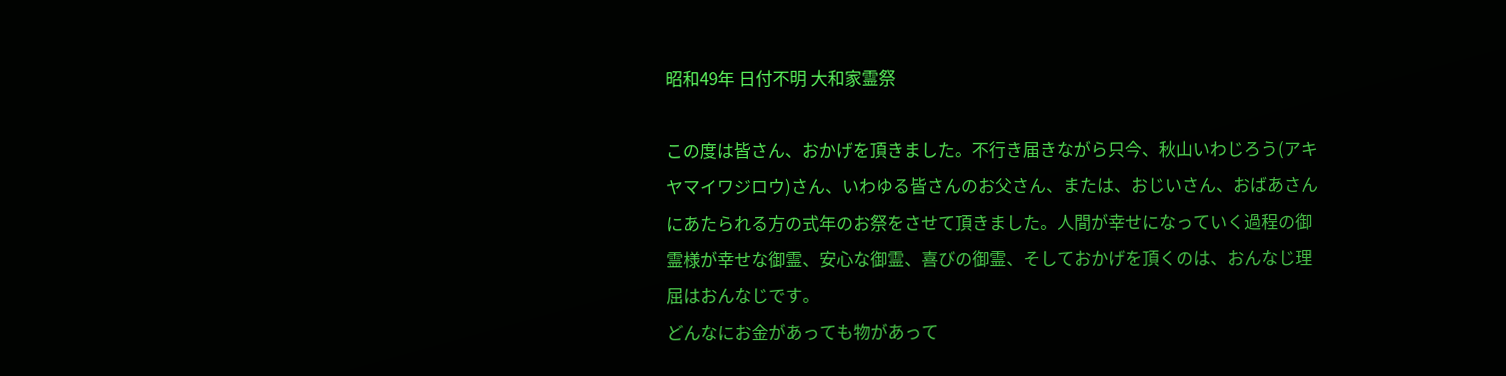昭和49年 日付不明 大和家霊祭

この度は皆さん、おかげを頂きました。不行き届きながら只今、秋山いわじろう(アキヤマイワジロウ)さん、いわゆる皆さんのお父さん、または、おじいさん、おばあさんにあたられる方の式年のお祭をさせて頂きました。人間が幸せになっていく過程の御霊様が幸せな御霊、安心な御霊、喜びの御霊、そしておかげを頂くのは、おんなじ理屈はおんなじです。
どんなにお金があっても物があって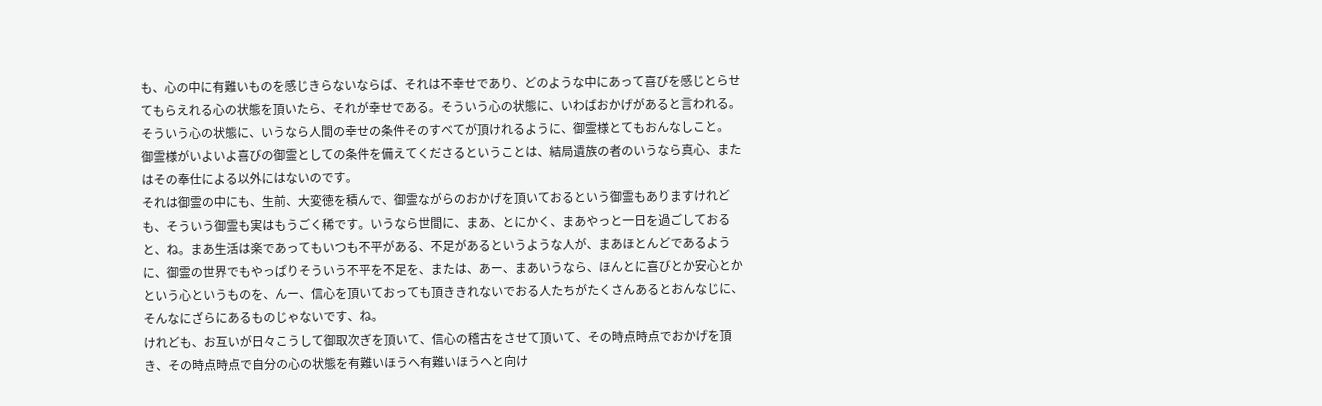も、心の中に有難いものを感じきらないならば、それは不幸せであり、どのような中にあって喜びを感じとらせてもらえれる心の状態を頂いたら、それが幸せである。そういう心の状態に、いわばおかげがあると言われる。そういう心の状態に、いうなら人間の幸せの条件そのすべてが頂けれるように、御霊様とてもおんなしこと。
御霊様がいよいよ喜びの御霊としての条件を備えてくださるということは、結局遺族の者のいうなら真心、またはその奉仕による以外にはないのです。
それは御霊の中にも、生前、大変徳を積んで、御霊ながらのおかげを頂いておるという御霊もありますけれども、そういう御霊も実はもうごく稀です。いうなら世間に、まあ、とにかく、まあやっと一日を過ごしておると、ね。まあ生活は楽であってもいつも不平がある、不足があるというような人が、まあほとんどであるように、御霊の世界でもやっぱりそういう不平を不足を、または、あー、まあいうなら、ほんとに喜びとか安心とかという心というものを、んー、信心を頂いておっても頂ききれないでおる人たちがたくさんあるとおんなじに、そんなにざらにあるものじゃないです、ね。
けれども、お互いが日々こうして御取次ぎを頂いて、信心の稽古をさせて頂いて、その時点時点でおかげを頂き、その時点時点で自分の心の状態を有難いほうへ有難いほうへと向け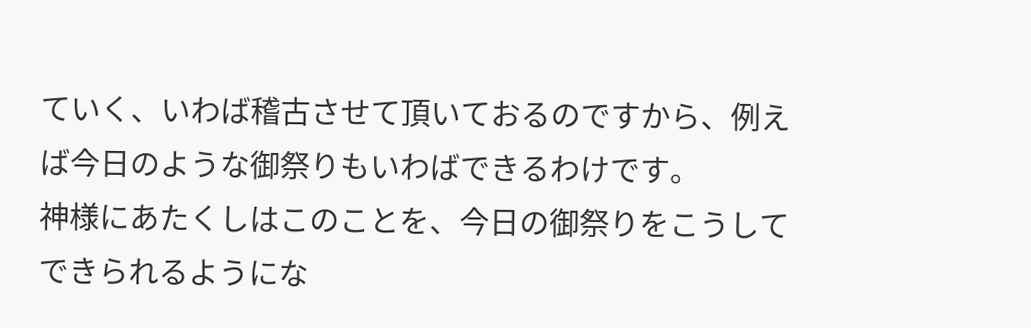ていく、いわば稽古させて頂いておるのですから、例えば今日のような御祭りもいわばできるわけです。
神様にあたくしはこのことを、今日の御祭りをこうしてできられるようにな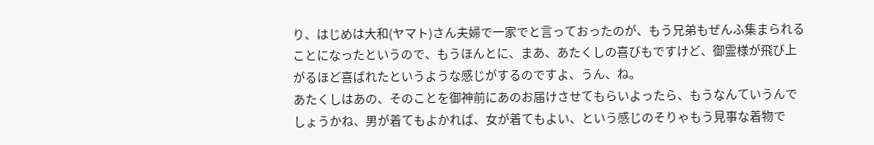り、はじめは大和(ヤマト)さん夫婦で一家でと言っておったのが、もう兄弟もぜんふ集まられることになったというので、もうほんとに、まあ、あたくしの喜びもですけど、御霊様が飛び上がるほど喜ばれたというような感じがするのですよ、うん、ね。
あたくしはあの、そのことを御神前にあのお届けさせてもらいよったら、もうなんていうんでしょうかね、男が着てもよかれば、女が着てもよい、という感じのそりゃもう見事な着物で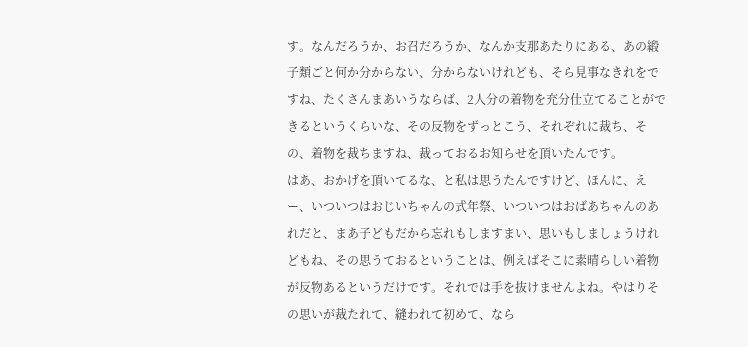す。なんだろうか、お召だろうか、なんか支那あたりにある、あの緞子類ごと何か分からない、分からないけれども、そら見事なきれをですね、たくさんまあいうならば、2人分の着物を充分仕立てることができるというくらいな、その反物をずっとこう、それぞれに裁ち、その、着物を裁ちますね、裁っておるお知らせを頂いたんです。
はあ、おかげを頂いてるな、と私は思うたんですけど、ほんに、えー、いついつはおじいちゃんの式年祭、いついつはおばあちゃんのあれだと、まあ子どもだから忘れもしますまい、思いもしましょうけれどもね、その思うておるということは、例えばそこに素晴らしい着物が反物あるというだけです。それでは手を抜けませんよね。やはりその思いが裁たれて、縫われて初めて、なら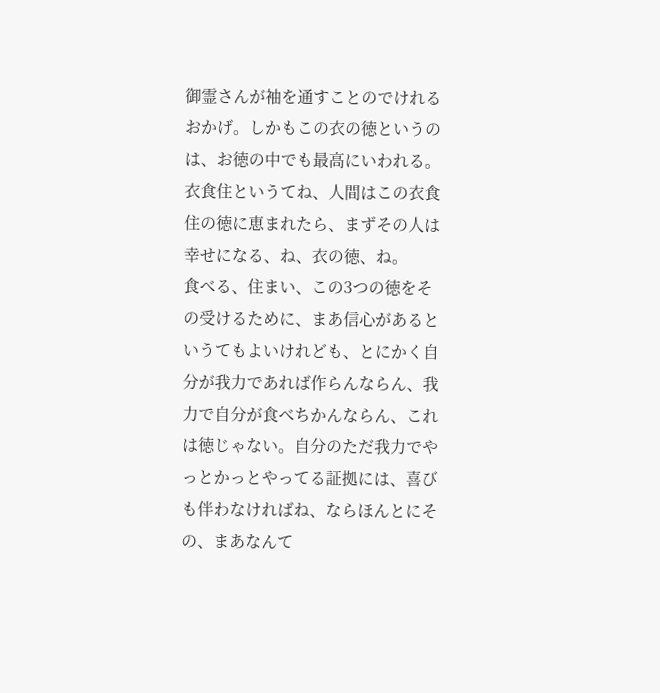御霊さんが袖を通すことのでけれるおかげ。しかもこの衣の徳というのは、お徳の中でも最高にいわれる。衣食住というてね、人間はこの衣食住の徳に恵まれたら、まずその人は幸せになる、ね、衣の徳、ね。
食べる、住まい、この3つの徳をその受けるために、まあ信心があるというてもよいけれども、とにかく自分が我力であれば作らんならん、我力で自分が食べちかんならん、これは徳じゃない。自分のただ我力でやっとかっとやってる証拠には、喜びも伴わなければね、ならほんとにその、まあなんて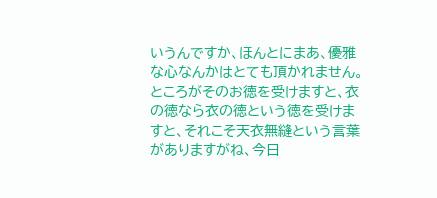いうんですか、ほんとにまあ、優雅な心なんかはとても頂かれません。
ところがそのお徳を受けますと、衣の徳なら衣の徳という徳を受けますと、それこそ天衣無縫という言葉がありますがね、今日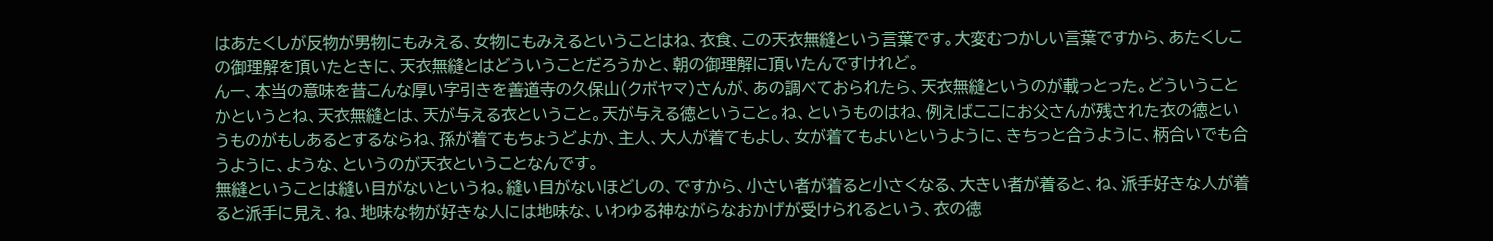はあたくしが反物が男物にもみえる、女物にもみえるということはね、衣食、この天衣無縫という言葉です。大変むつかしい言葉ですから、あたくしこの御理解を頂いたときに、天衣無縫とはどういうことだろうかと、朝の御理解に頂いたんですけれど。
んー、本当の意味を昔こんな厚い字引きを善道寺の久保山(クボヤマ)さんが、あの調べておられたら、天衣無縫というのが載っとった。どういうことかというとね、天衣無縫とは、天が与える衣ということ。天が与える徳ということ。ね、というものはね、例えばここにお父さんが残された衣の徳というものがもしあるとするならね、孫が着てもちょうどよか、主人、大人が着てもよし、女が着てもよいというように、きちっと合うように、柄合いでも合うように、ような、というのが天衣ということなんです。
無縫ということは縫い目がないというね。縫い目がないほどしの、ですから、小さい者が着ると小さくなる、大きい者が着ると、ね、派手好きな人が着ると派手に見え、ね、地味な物が好きな人には地味な、いわゆる神ながらなおかげが受けられるという、衣の徳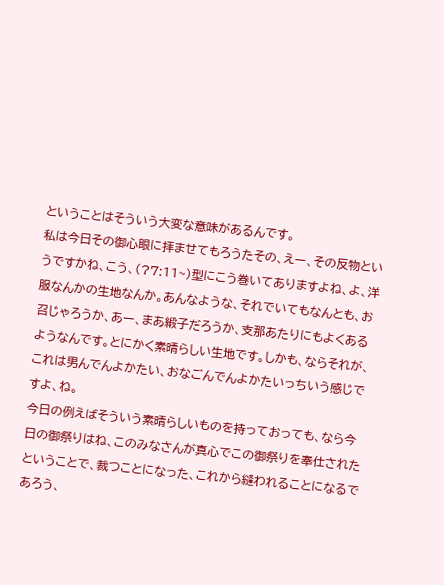ということはそういう大変な意味があるんです。
私は今日その御心眼に拝ませてもろうたその、えー、その反物というですかね、こう、(?7:11~)型にこう巻いてありますよね、よ、洋服なんかの生地なんか。あんなような、それでいてもなんとも、お召じゃろうか、あー、まあ緞子だろうか、支那あたりにもよくあるようなんです。とにかく素晴らしい生地です。しかも、ならそれが、これは男んでんよかたい、おなごんでんよかたいっちいう感じですよ、ね。
今日の例えばそういう素晴らしいものを持っておっても、なら今日の御祭りはね、このみなさんが真心でこの御祭りを奉仕されたということで、裁つことになった、これから縫われることになるであろう、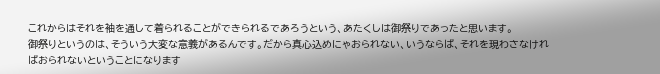これからはそれを袖を通して着られることができられるであろうという、あたくしは御祭りであったと思います。
御祭りというのは、そういう大変な意義があるんです。だから真心込めにゃおられない、いうならば、それを現わさなければおられないということになります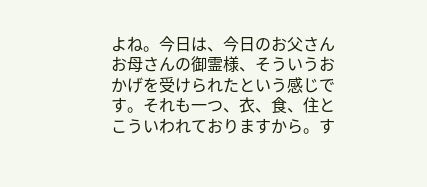よね。今日は、今日のお父さんお母さんの御霊様、そういうおかげを受けられたという感じです。それも一つ、衣、食、住とこういわれておりますから。す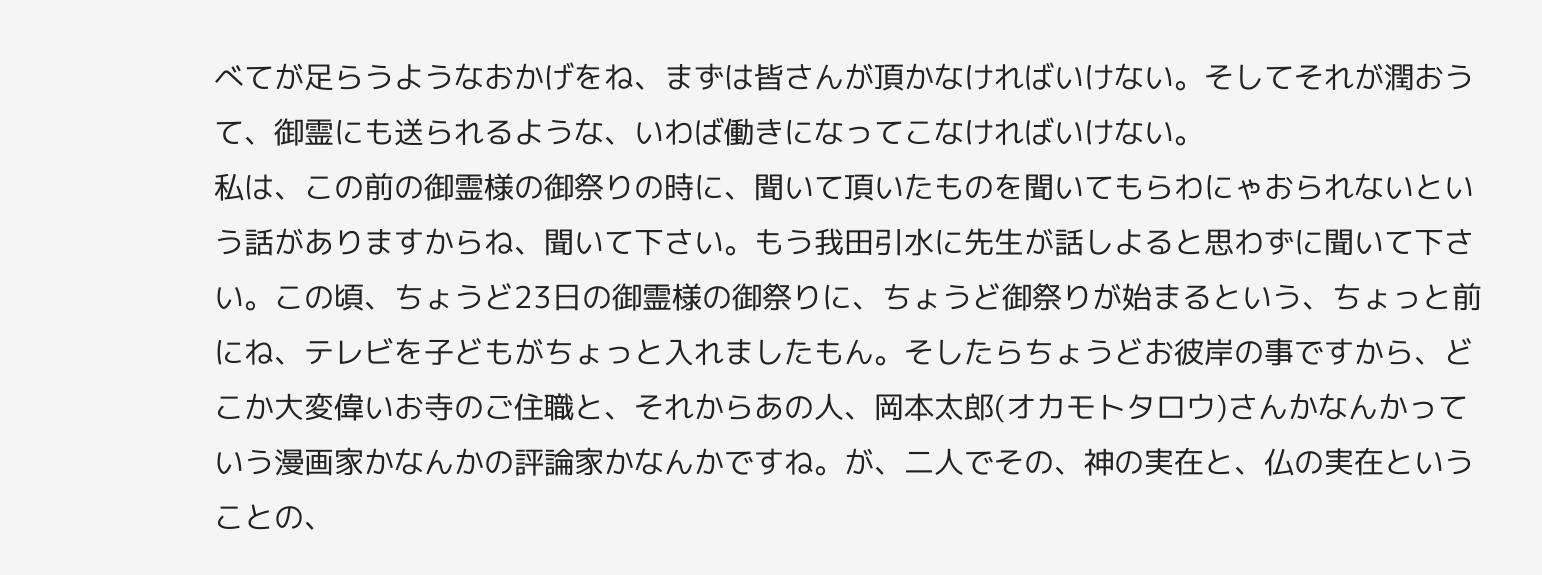べてが足らうようなおかげをね、まずは皆さんが頂かなければいけない。そしてそれが潤おうて、御霊にも送られるような、いわば働きになってこなければいけない。
私は、この前の御霊様の御祭りの時に、聞いて頂いたものを聞いてもらわにゃおられないという話がありますからね、聞いて下さい。もう我田引水に先生が話しよると思わずに聞いて下さい。この頃、ちょうど23日の御霊様の御祭りに、ちょうど御祭りが始まるという、ちょっと前にね、テレビを子どもがちょっと入れましたもん。そしたらちょうどお彼岸の事ですから、どこか大変偉いお寺のご住職と、それからあの人、岡本太郎(オカモトタロウ)さんかなんかっていう漫画家かなんかの評論家かなんかですね。が、二人でその、神の実在と、仏の実在ということの、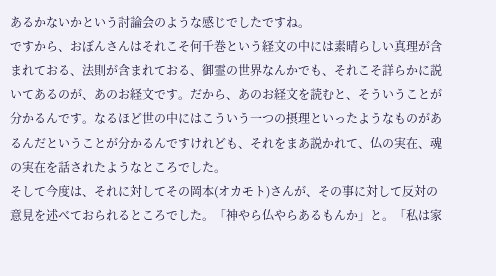あるかないかという討論会のような感じでしたですね。
ですから、おぼんさんはそれこそ何千巻という経文の中には素晴らしい真理が含まれておる、法則が含まれておる、御霊の世界なんかでも、それこそ詳らかに説いてあるのが、あのお経文です。だから、あのお経文を読むと、そういうことが分かるんです。なるほど世の中にはこういう一つの摂理といったようなものがあるんだということが分かるんですけれども、それをまあ説かれて、仏の実在、魂の実在を話されたようなところでした。
そして今度は、それに対してその岡本(オカモト)さんが、その事に対して反対の意見を述べておられるところでした。「神やら仏やらあるもんか」と。「私は家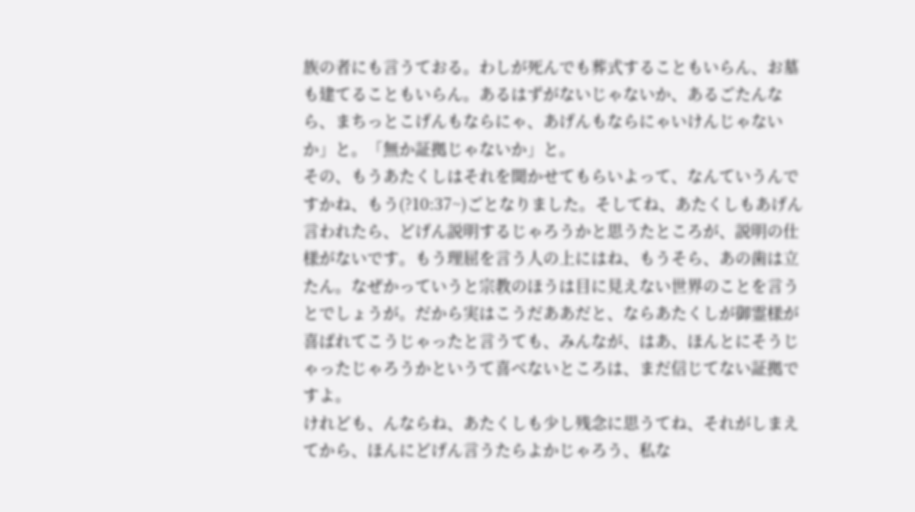族の者にも言うておる。わしが死んでも葬式することもいらん、お墓も建てることもいらん。あるはずがないじゃないか、あるごたんなら、まちっとこげんもならにゃ、あげんもならにゃいけんじゃないか」と。「無か証拠じゃないか」と。
その、もうあたくしはそれを聞かせてもらいよって、なんていうんですかね、もう(?10:37~)ごとなりました。そしてね、あたくしもあげん言われたら、どげん説明するじゃろうかと思うたところが、説明の仕様がないです。もう理屈を言う人の上にはね、もうそら、あの歯は立たん。なぜかっていうと宗教のほうは目に見えない世界のことを言うとでしょうが。だから実はこうだああだと、ならあたくしが御霊様が喜ばれてこうじゃったと言うても、みんなが、はあ、ほんとにそうじゃったじゃろうかというて喜べないところは、まだ信じてない証拠ですよ。
けれども、んならね、あたくしも少し残念に思うてね、それがしまえてから、ほんにどげん言うたらよかじゃろう、私な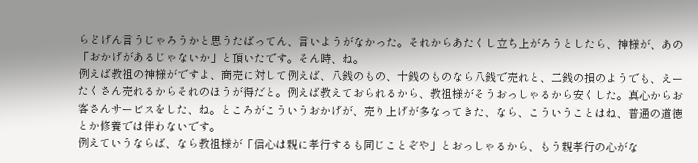らどげん言うじゃろうかと思うたばってん、言いようがなかった。それからあたくし立ち上がろうとしたら、神様が、あの「おかげがあるじゃないか」と頂いたです。そん時、ね。
例えば教祖の神様がですよ、商売に対して例えば、八銭のもの、十銭のものなら八銭で売れと、二銭の損のようでも、えーたくさん売れるからそれのほうが得だと。例えば教えておられるから、教祖様がそうおっしゃるから安くした。真心からお客さんサービスをした、ね。ところがこういうおかげが、売り上げが多なってきた、なら、こういうことはね、普通の道徳とか修養では伴わないです。
例えていうならば、なら教祖様が「信心は親に孝行するも同じことぞや」とおっしゃるから、もう親孝行の心がな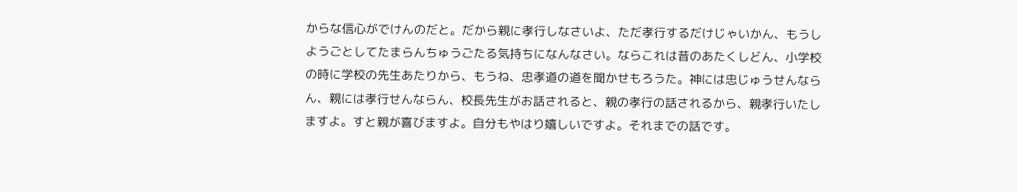からな信心がでけんのだと。だから親に孝行しなさいよ、ただ孝行するだけじゃいかん、もうしようごとしてたまらんちゅうごたる気持ちになんなさい。ならこれは昔のあたくしどん、小学校の時に学校の先生あたりから、もうね、忠孝道の道を聞かせもろうた。神には忠じゅうせんならん、親には孝行せんならん、校長先生がお話されると、親の孝行の話されるから、親孝行いたしますよ。すと親が喜びますよ。自分もやはり嬉しいですよ。それまでの話です。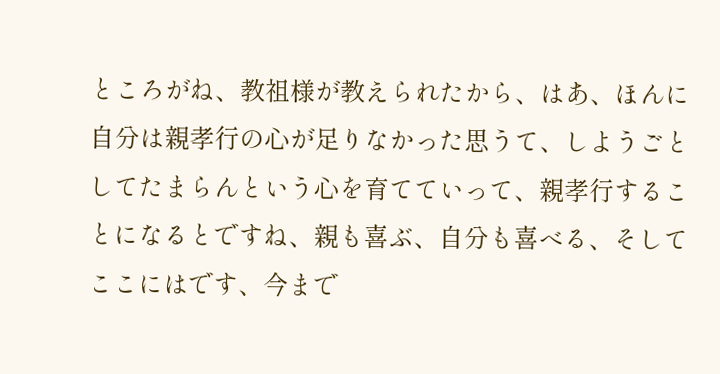ところがね、教祖様が教えられたから、はあ、ほんに自分は親孝行の心が足りなかった思うて、しようごとしてたまらんという心を育てていって、親孝行することになるとですね、親も喜ぶ、自分も喜べる、そしてここにはです、今まで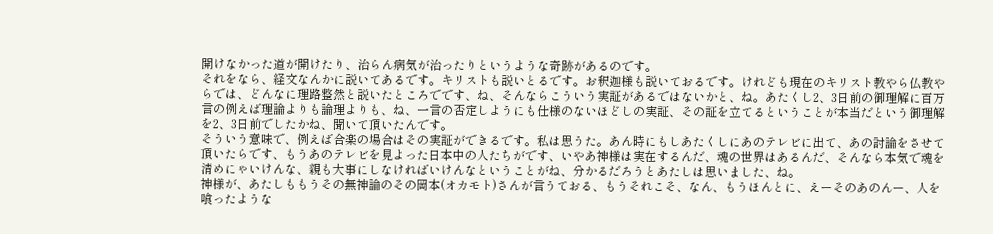開けなかった道が開けたり、治らん病気が治ったりというような奇跡があるのです。
それをなら、経文なんかに説いてあるです。キリストも説いとるです。お釈迦様も説いておるです。けれども現在のキリスト教やら仏教やらでは、どんなに理路整然と説いたところでです、ね、そんならこういう実証があるではないかと、ね。あたくし2、3日前の御理解に百万言の例えば理論よりも論理よりも、ね、一言の否定しようにも仕様のないほどしの実証、その証を立てるということが本当だという御理解を2、3日前でしたかね、聞いて頂いたんです。
そういう意味で、例えば合楽の場合はその実証ができるです。私は思うた。あん時にもしあたくしにあのテレビに出て、あの討論をさせて頂いたらです、もうあのテレビを見よった日本中の人たちがです、いやあ神様は実在するんだ、魂の世界はあるんだ、そんなら本気で魂を清めにゃいけんな、親も大事にしなければいけんなということがね、分かるだろうとあたしは思いました、ね。
神様が、あたしももうその無神論のその岡本(オカモト)さんが言うておる、もうそれこそ、なん、もうほんとに、えーそのあのんー、人を喰ったような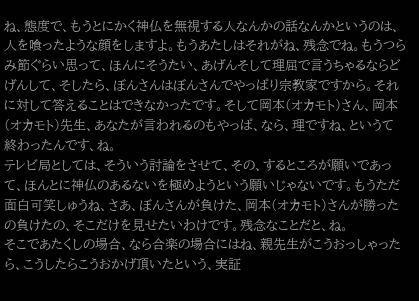ね、態度で、もうとにかく神仏を無視する人なんかの話なんかというのは、人を喰ったような顔をしますよ。もうあたしはそれがね、残念でね。もうつらみ節ぐらい思って、ほんにそうたい、あげんそして理屈で言うちゃるならどげんして、そしたら、ぼんさんはぼんさんでやっぱり宗教家ですから。それに対して答えることはできなかったです。そして岡本(オカモト)さん、岡本(オカモト)先生、あなたが言われるのもやっぱ、なら、理ですね、というて終わったんです、ね。
テレビ局としては、そういう討論をさせて、その、するところが願いであって、ほんとに神仏のあるないを極めようという願いじゃないです。もうただ面白可笑しゅうね、さあ、ぼんさんが負けた、岡本(オカモト)さんが勝ったの負けたの、そこだけを見せたいわけです。残念なことだと、ね。
そこであたくしの場合、なら合楽の場合にはね、親先生がこうおっしゃったら、こうしたらこうおかげ頂いたという、実証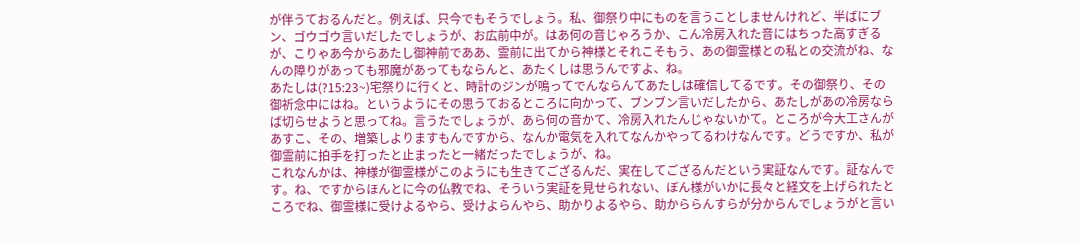が伴うておるんだと。例えば、只今でもそうでしょう。私、御祭り中にものを言うことしませんけれど、半ばにブン、ゴウゴウ言いだしたでしょうが、お広前中が。はあ何の音じゃろうか、こん冷房入れた音にはちった高すぎるが、こりゃあ今からあたし御神前でああ、霊前に出てから神様とそれこそもう、あの御霊様との私との交流がね、なんの障りがあっても邪魔があってもならんと、あたくしは思うんですよ、ね。
あたしは(?15:23~)宅祭りに行くと、時計のジンが鳴ってでんならんてあたしは確信してるです。その御祭り、その御祈念中にはね。というようにその思うておるところに向かって、ブンブン言いだしたから、あたしがあの冷房ならば切らせようと思ってね。言うたでしょうが、あら何の音かて、冷房入れたんじゃないかて。ところが今大工さんがあすこ、その、増築しよりますもんですから、なんか電気を入れてなんかやってるわけなんです。どうですか、私が御霊前に拍手を打ったと止まったと一緒だったでしょうが、ね。
これなんかは、神様が御霊様がこのようにも生きてござるんだ、実在してござるんだという実証なんです。証なんです。ね、ですからほんとに今の仏教でね、そういう実証を見せられない、ぼん様がいかに長々と経文を上げられたところでね、御霊様に受けよるやら、受けよらんやら、助かりよるやら、助かららんすらが分からんでしょうがと言い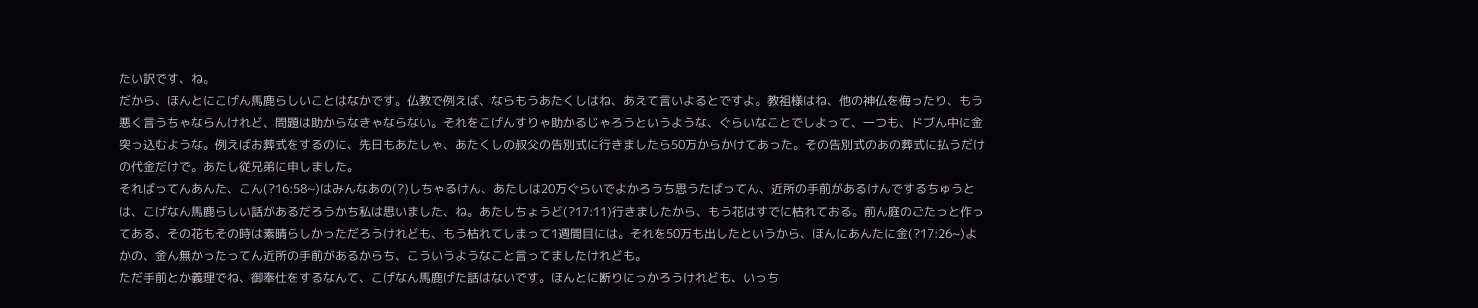たい訳です、ね。
だから、ほんとにこげん馬鹿らしいことはなかです。仏教で例えば、ならもうあたくしはね、あえて言いよるとですよ。教祖様はね、他の神仏を侮ったり、もう悪く言うちゃならんけれど、問題は助からなきゃならない。それをこげんすりゃ助かるじゃろうというような、ぐらいなことでしよって、一つも、ドブん中に金突っ込むような。例えばお葬式をするのに、先日もあたしゃ、あたくしの叔父の告別式に行きましたら50万からかけてあった。その告別式のあの葬式に払うだけの代金だけで。あたし従兄弟に申しました。
そればってんあんた、こん(?16:58~)はみんなあの(?)しちゃるけん、あたしは20万ぐらいでよかろうち思うたばってん、近所の手前があるけんでするちゅうとは、こげなん馬鹿らしい話があるだろうかち私は思いました、ね。あたしちょうど(?17:11)行きましたから、もう花はすでに枯れておる。前ん庭のごたっと作ってある、その花もその時は素晴らしかっただろうけれども、もう枯れてしまって1週間目には。それを50万も出したというから、ほんにあんたに金(?17:26~)よかの、金ん無かったってん近所の手前があるからち、こういうようなこと言ってましたけれども。
ただ手前とか義理でね、御奉仕をするなんて、こげなん馬鹿げた話はないです。ほんとに断りにっかろうけれども、いっち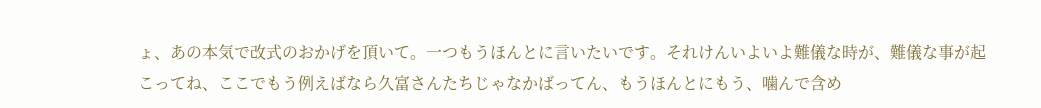ょ、あの本気で改式のおかげを頂いて。一つもうほんとに言いたいです。それけんいよいよ難儀な時が、難儀な事が起こってね、ここでもう例えばなら久富さんたちじゃなかばってん、もうほんとにもう、噛んで含め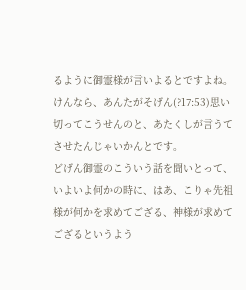るように御霊様が言いよるとですよね。けんなら、あんたがそげん(?17:53)思い切ってこうせんのと、あたくしが言うてさせたんじゃいかんとです。
どげん御霊のこういう話を聞いとって、いよいよ何かの時に、はあ、こりゃ先祖様が何かを求めてござる、神様が求めてござるというよう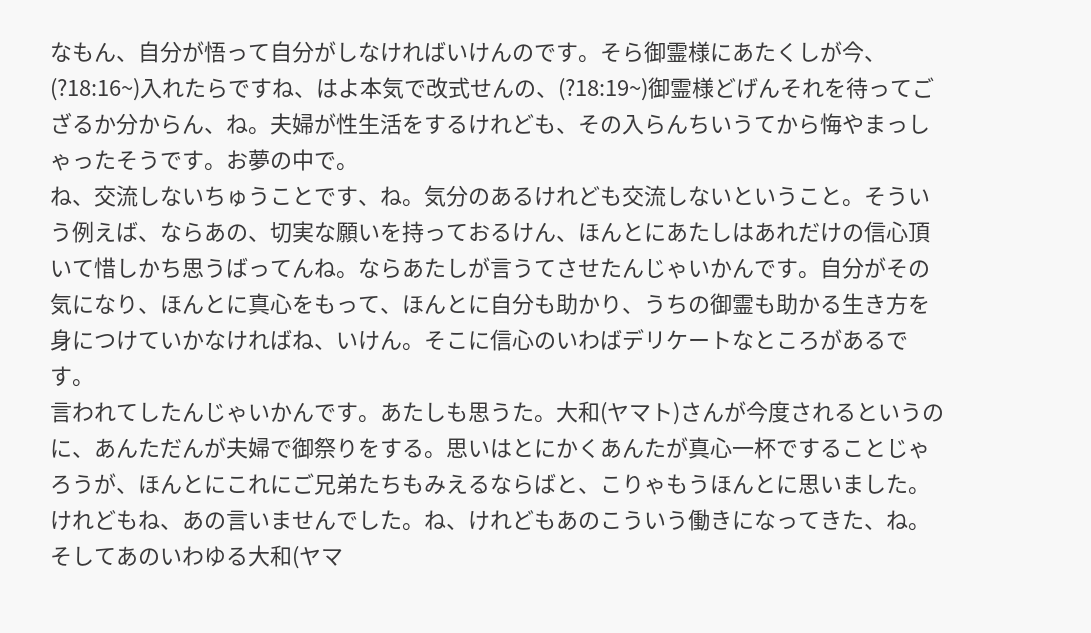なもん、自分が悟って自分がしなければいけんのです。そら御霊様にあたくしが今、(?18:16~)入れたらですね、はよ本気で改式せんの、(?18:19~)御霊様どげんそれを待ってござるか分からん、ね。夫婦が性生活をするけれども、その入らんちいうてから悔やまっしゃったそうです。お夢の中で。
ね、交流しないちゅうことです、ね。気分のあるけれども交流しないということ。そういう例えば、ならあの、切実な願いを持っておるけん、ほんとにあたしはあれだけの信心頂いて惜しかち思うばってんね。ならあたしが言うてさせたんじゃいかんです。自分がその気になり、ほんとに真心をもって、ほんとに自分も助かり、うちの御霊も助かる生き方を身につけていかなければね、いけん。そこに信心のいわばデリケートなところがあるです。
言われてしたんじゃいかんです。あたしも思うた。大和(ヤマト)さんが今度されるというのに、あんただんが夫婦で御祭りをする。思いはとにかくあんたが真心一杯ですることじゃろうが、ほんとにこれにご兄弟たちもみえるならばと、こりゃもうほんとに思いました。けれどもね、あの言いませんでした。ね、けれどもあのこういう働きになってきた、ね。
そしてあのいわゆる大和(ヤマ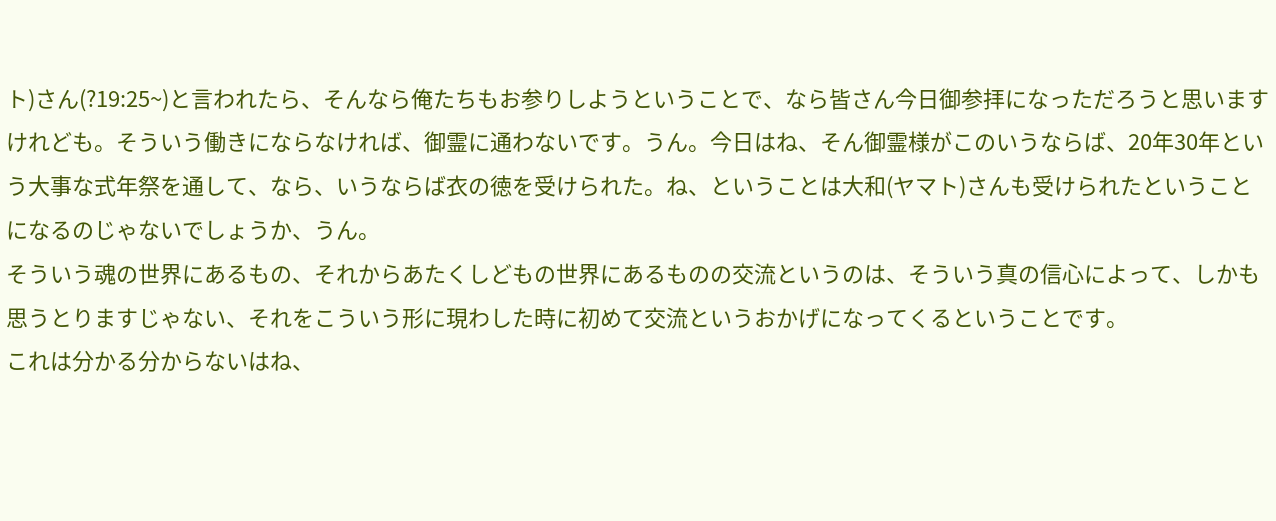ト)さん(?19:25~)と言われたら、そんなら俺たちもお参りしようということで、なら皆さん今日御参拝になっただろうと思いますけれども。そういう働きにならなければ、御霊に通わないです。うん。今日はね、そん御霊様がこのいうならば、20年30年という大事な式年祭を通して、なら、いうならば衣の徳を受けられた。ね、ということは大和(ヤマト)さんも受けられたということになるのじゃないでしょうか、うん。
そういう魂の世界にあるもの、それからあたくしどもの世界にあるものの交流というのは、そういう真の信心によって、しかも思うとりますじゃない、それをこういう形に現わした時に初めて交流というおかげになってくるということです。
これは分かる分からないはね、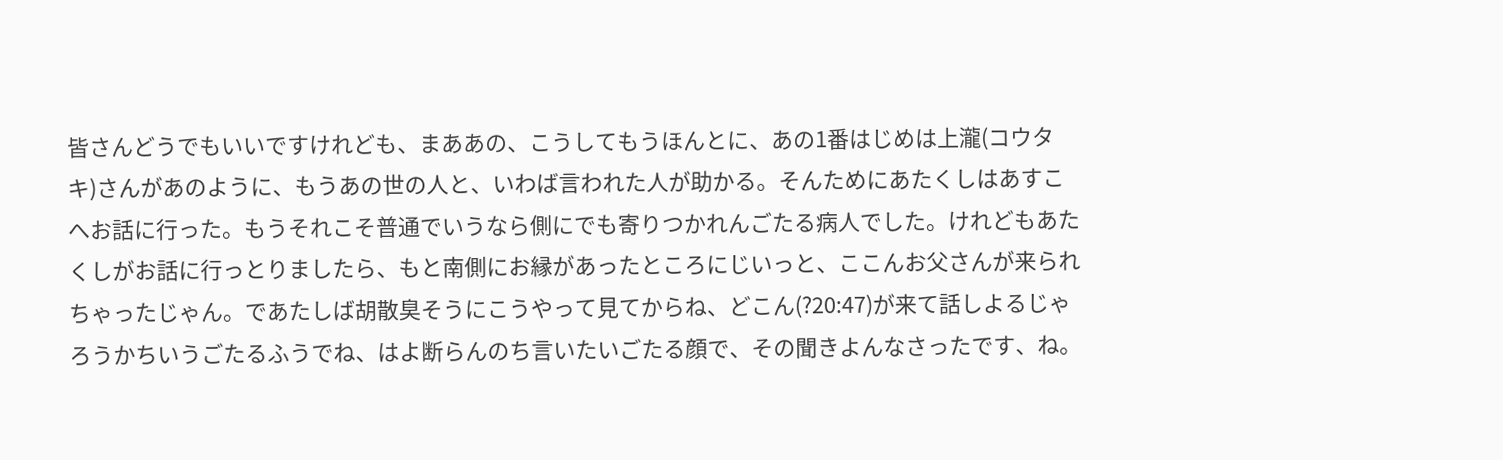皆さんどうでもいいですけれども、まああの、こうしてもうほんとに、あの1番はじめは上瀧(コウタキ)さんがあのように、もうあの世の人と、いわば言われた人が助かる。そんためにあたくしはあすこへお話に行った。もうそれこそ普通でいうなら側にでも寄りつかれんごたる病人でした。けれどもあたくしがお話に行っとりましたら、もと南側にお縁があったところにじいっと、ここんお父さんが来られちゃったじゃん。であたしば胡散臭そうにこうやって見てからね、どこん(?20:47)が来て話しよるじゃろうかちいうごたるふうでね、はよ断らんのち言いたいごたる顔で、その聞きよんなさったです、ね。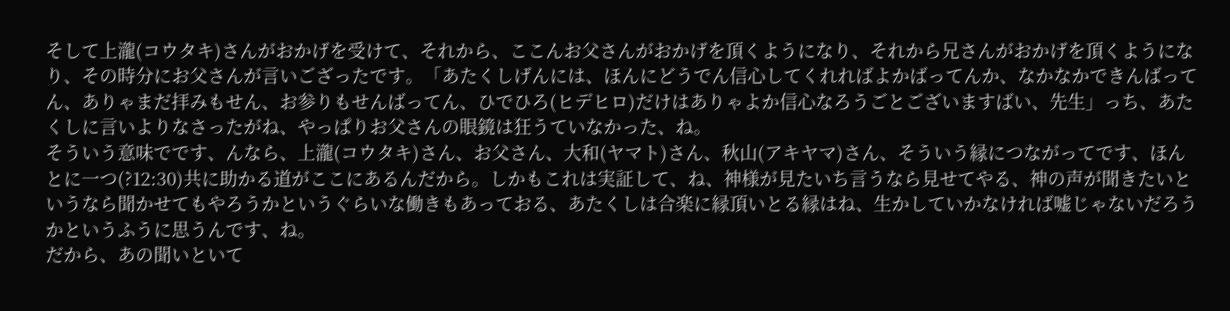そして上瀧(コウタキ)さんがおかげを受けて、それから、ここんお父さんがおかげを頂くようになり、それから兄さんがおかげを頂くようになり、その時分にお父さんが言いござったです。「あたくしげんには、ほんにどうでん信心してくれればよかばってんか、なかなかできんばってん、ありゃまだ拝みもせん、お参りもせんばってん、ひでひろ(ヒデヒロ)だけはありゃよか信心なろうごとございますばい、先生」っち、あたくしに言いよりなさったがね、やっぱりお父さんの眼鏡は狂うていなかった、ね。
そういう意味でです、んなら、上瀧(コウタキ)さん、お父さん、大和(ヤマト)さん、秋山(アキヤマ)さん、そういう縁につながってです、ほんとに一つ(?12:30)共に助かる道がここにあるんだから。しかもこれは実証して、ね、神様が見たいち言うなら見せてやる、神の声が聞きたいというなら聞かせてもやろうかというぐらいな働きもあっておる、あたくしは合楽に縁頂いとる縁はね、生かしていかなければ嘘じゃないだろうかというふうに思うんです、ね。
だから、あの聞いといて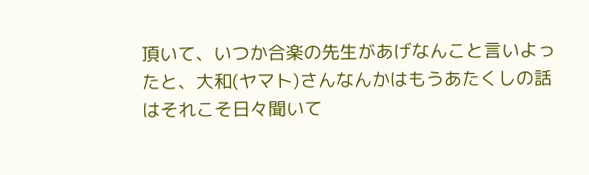頂いて、いつか合楽の先生があげなんこと言いよったと、大和(ヤマト)さんなんかはもうあたくしの話はそれこそ日々聞いて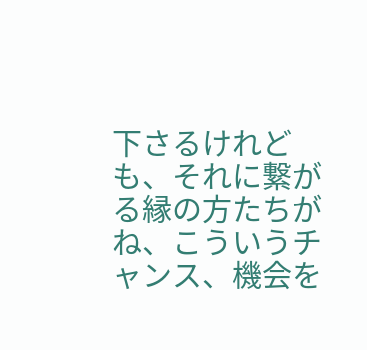下さるけれども、それに繋がる縁の方たちがね、こういうチャンス、機会を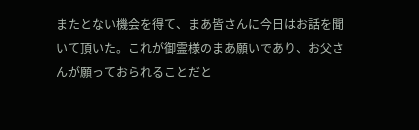またとない機会を得て、まあ皆さんに今日はお話を聞いて頂いた。これが御霊様のまあ願いであり、お父さんが願っておられることだと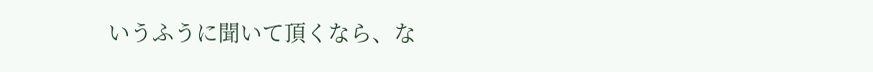いうふうに聞いて頂くなら、な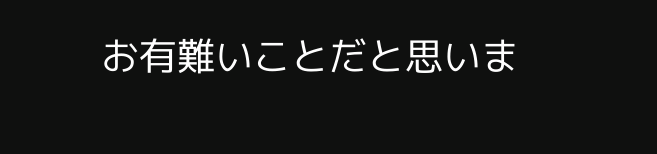お有難いことだと思いま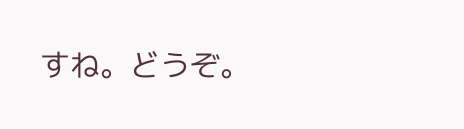すね。どうぞ。